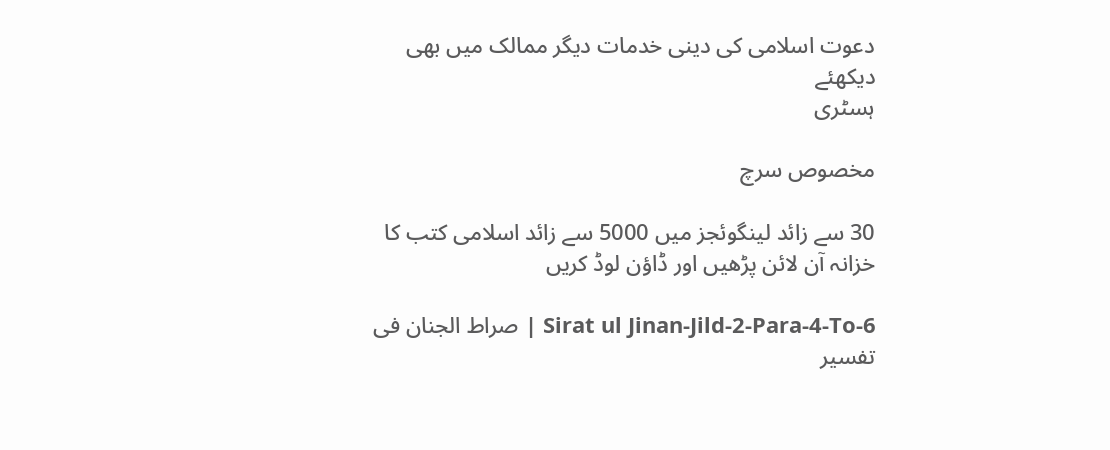دعوت اسلامی کی دینی خدمات دیگر ممالک میں بھی دیکھئے
ہسٹری

مخصوص سرچ

30 سے زائد لینگوئجز میں 5000 سے زائد اسلامی کتب کا خزانہ آن لائن پڑھیں اور ڈاؤن لوڈ کریں

Sirat ul Jinan-Jild-2-Para-4-To-6 | صراط الجنان فی تفسیر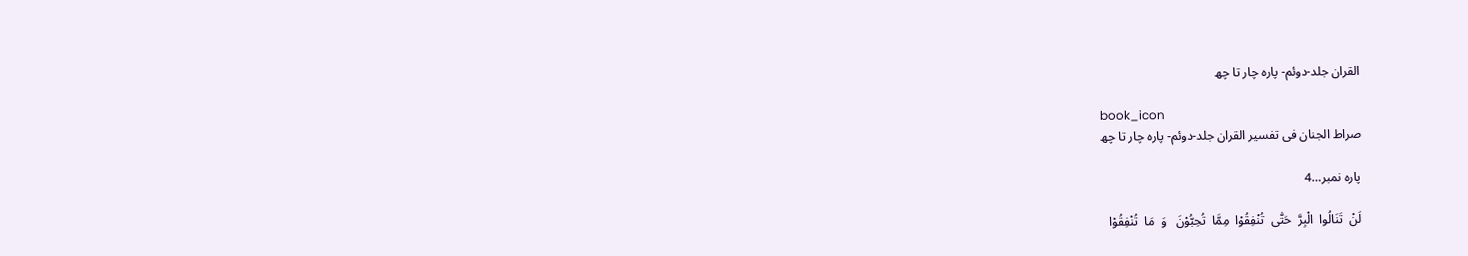القران جلد-دوئم- پارہ چار تا چھ

book_icon
صراط الجنان فی تفسیر القران جلد-دوئم- پارہ چار تا چھ

پارہ نمبر…4

لَنْ  تَنَالُوا  الْبِرَّ  حَتّٰى  تُنْفِقُوْا  مِمَّا  تُحِبُّوْنَ   وَ  مَا  تُنْفِقُوْا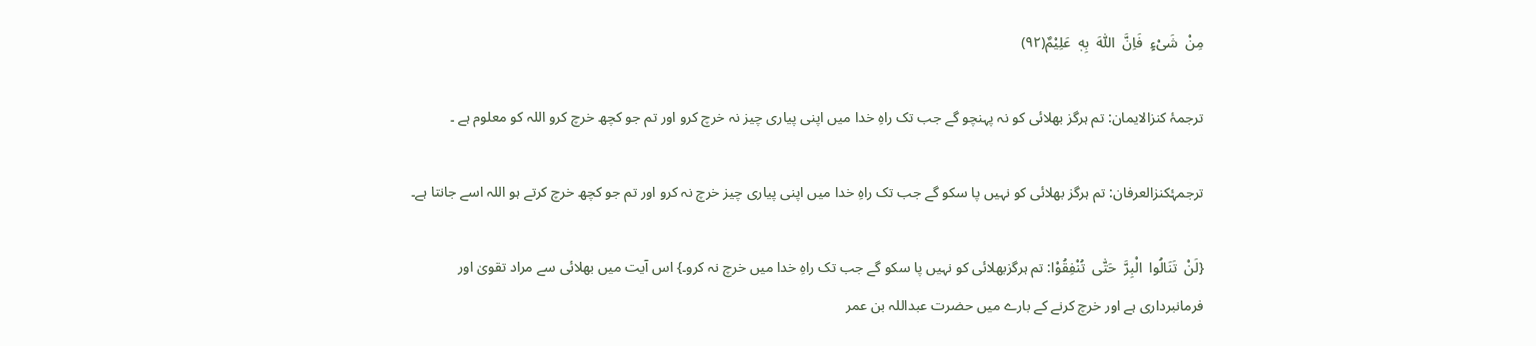مِنْ  شَیْءٍ  فَاِنَّ  اللّٰهَ  بِهٖ  عَلِیْمٌ(۹۲)

ترجمۂ کنزالایمان: تم ہرگز بھلائی کو نہ پہنچو گے جب تک راہِ خدا میں اپنی پیاری چیز نہ خرچ کرو اور تم جو کچھ خرچ کرو اللہ کو معلوم ہے ۔

ترجمۂکنزالعرفان: تم ہرگز بھلائی کو نہیں پا سکو گے جب تک راہِ خدا میں اپنی پیاری چیز خرچ نہ کرو اور تم جو کچھ خرچ کرتے ہو اللہ اسے جانتا ہے۔

{لَنْ  تَنَالُوا  الْبِرَّ  حَتّٰى  تُنْفِقُوْا: تم ہرگزبھلائی کو نہیں پا سکو گے جب تک راہِ خدا میں خرچ نہ کرو۔} اس آیت میں بھلائی سے مراد تقویٰ اور فرمانبرداری ہے اور خرچ کرنے کے بارے میں حضرت عبداللہ بن عمر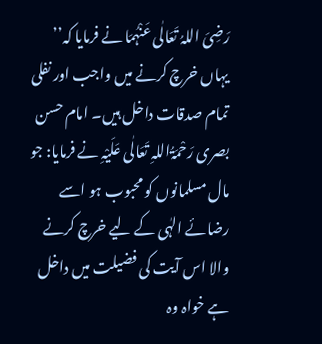رَضِیَ اللہُ تَعَالٰی عَنْہُمَا نے فرمایا کہ’’ یہاں خرچ کرنے میں واجب اور نفلی تمام صدقات داخل ہیں۔ امام حسن بصری رَحْمَۃُاللہِ تَعَالٰی عَلَیْہِ نے فرمایا: جو مال مسلمانوں کو محبوب ہو اسے رضائے الہٰی کے لیے خرچ کرنے والا اس آیت کی فضیلت میں داخل ہے خواہ وہ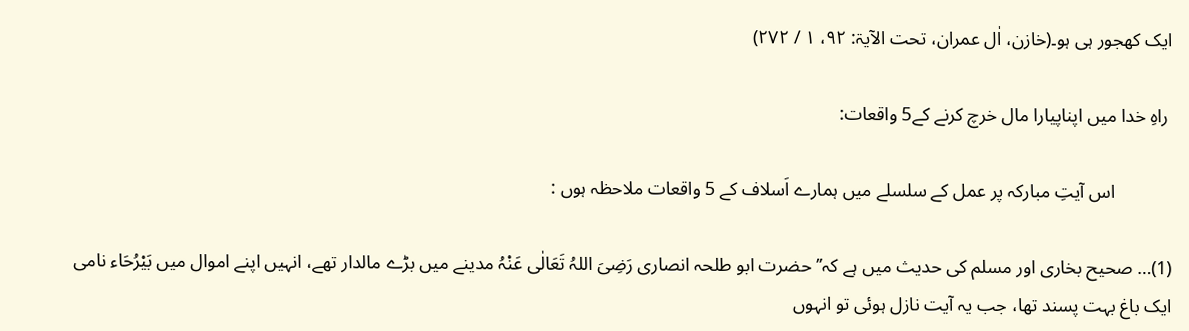ایک کھجور ہی ہو۔(خازن، اٰل عمران، تحت الآیۃ: ۹۲، ۱ / ۲۷۲)

 راہِ خدا میں اپناپیارا مال خرچ کرنے کے5 واقعات:

            اس آیتِ مبارکہ پر عمل کے سلسلے میں ہمارے اَسلاف کے 5 واقعات ملاحظہ ہوں :

(1)… صحیح بخاری اور مسلم کی حدیث میں ہے کہ’’ حضرت ابو طلحہ انصاری رَضِیَ اللہُ تَعَالٰی عَنْہُ مدینے میں بڑے مالدار تھے، انہیں اپنے اموال میں بَیْرُحَاء نامی ایک باغ بہت پسند تھا، جب یہ آیت نازل ہوئی تو انہوں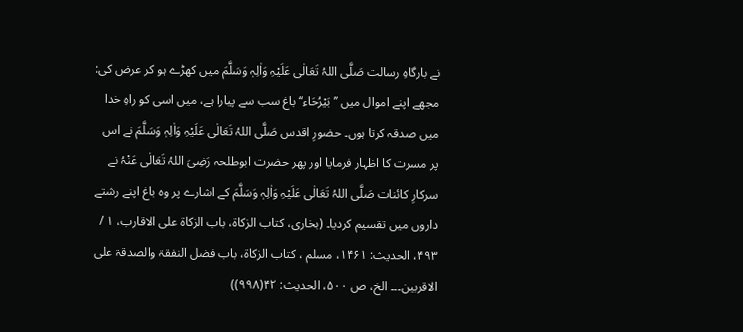نے بارگاہِ رسالت صَلَّی اللہُ تَعَالٰی عَلَیْہِ وَاٰلِہٖ وَسَلَّمَ میں کھڑے ہو کر عرض کی: مجھے اپنے اموال میں ’’بَیْرُحَاء‘‘ باغ سب سے پیارا ہے، میں اسی کو راہِ خدا میں صدقہ کرتا ہوں۔ حضورِ اقدس صَلَّی اللہُ تَعَالٰی عَلَیْہِ وَاٰلِہٖ وَسَلَّمَ نے اس پر مسرت کا اظہار فرمایا اور پھر حضرت ابوطلحہ رَضِیَ اللہُ تَعَالٰی عَنْہُ نے سرکارِ کائنات صَلَّی اللہُ تَعَالٰی عَلَیْہِ وَاٰلِہٖ وَسَلَّمَ کے اشارے پر وہ باغ اپنے رشتے داروں میں تقسیم کردیا۔ (بخاری، کتاب الزکاۃ، باب الزکاۃ علی الاقارب، ۱ / ۴۹۳، الحدیث: ۱۴۶۱، مسلم ، کتاب الزکاۃ، باب فضل النفقۃ والصدقۃ علی الاقربین۔۔۔ الخ، ص ۵۰۰، الحدیث: ۴۲(۹۹۸))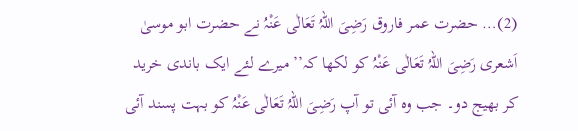(2)… حضرت عمر فاروق رَضِیَ اللہُ تَعَالٰی عَنْہُ نے حضرت ابو موسیٰ اَشعری رَضِیَ اللہُ تَعَالٰی عَنْہُ کو لکھا کہ’’ میرے لئے ایک باندی خرید کر بھیج دو۔ جب وہ آئی تو آپ رَضِیَ اللہُ تَعَالٰی عَنْہُ کو بہت پسند آئی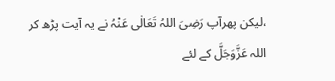،لیکن پھرآپ رَضِیَ اللہُ تَعَالٰی عَنْہُ نے یہ آیت پڑھ کر اللہ عَزَّوَجَلَّ کے لئے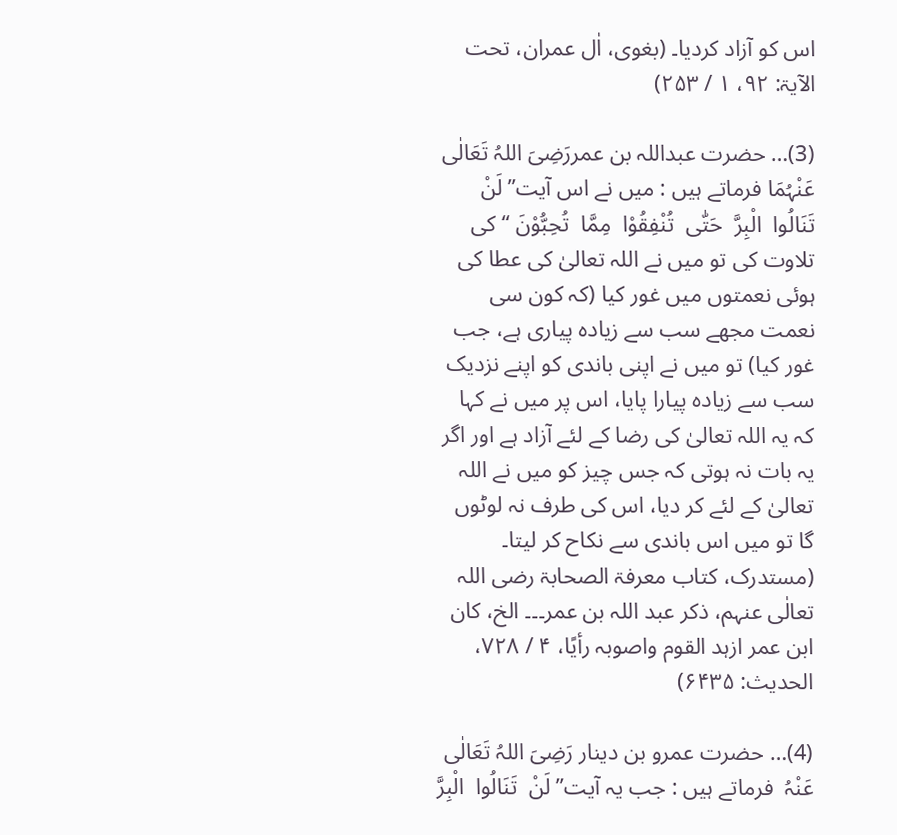اس کو آزاد کردیا۔ (بغوی، اٰل عمران، تحت الآیۃ: ۹۲، ۱ / ۲۵۳)

(3)… حضرت عبداللہ بن عمررَضِیَ اللہُ تَعَالٰی عَنْہُمَا فرماتے ہیں : میں نے اس آیت’’لَنْ  تَنَالُوا  الْبِرَّ  حَتّٰى  تُنْفِقُوْا  مِمَّا  تُحِبُّوْنَ ‘‘ کی تلاوت کی تو میں نے اللہ تعالیٰ کی عطا کی ہوئی نعمتوں میں غور کیا (کہ کون سی نعمت مجھے سب سے زیادہ پیاری ہے، جب غور کیا) تو میں نے اپنی باندی کو اپنے نزدیک سب سے زیادہ پیارا پایا، اس پر میں نے کہا کہ یہ اللہ تعالیٰ کی رضا کے لئے آزاد ہے اور اگر یہ بات نہ ہوتی کہ جس چیز کو میں نے اللہ تعالیٰ کے لئے کر دیا، اس کی طرف نہ لوٹوں گا تو میں اس باندی سے نکاح کر لیتا۔ (مستدرک، کتاب معرفۃ الصحابۃ رضی اللہ تعالٰی عنہم، ذکر عبد اللہ بن عمر۔۔۔ الخ، کان ابن عمر ازہد القوم واصوبہ رأیًا، ۴ / ۷۲۸، الحدیث: ۶۴۳۵)

(4)… حضرت عمرو بن دینار رَضِیَ اللہُ تَعَالٰی عَنْہُ  فرماتے ہیں : جب یہ آیت’’ لَنْ  تَنَالُوا  الْبِرَّ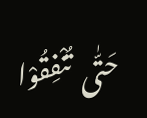حَتّٰى  تُنْفِقُوْا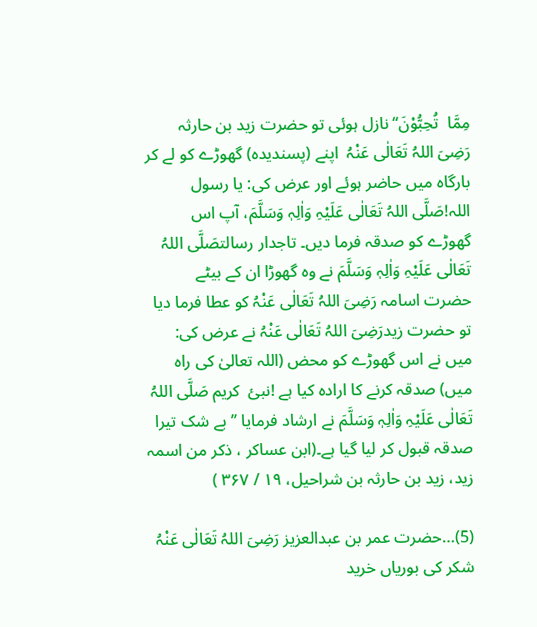مِمَّا  تُحِبُّوْنَ‘‘ نازل ہوئی تو حضرت زید بن حارثہ رَضِیَ اللہُ تَعَالٰی عَنْہُ  اپنے (پسندیدہ) گھوڑے کو لے کر بارگاہ میں حاضر ہوئے اور عرض کی: یا رسول اللہ!صَلَّی اللہُ تَعَالٰی عَلَیْہِ وَاٰلِہٖ وَسَلَّمَ، آپ اس گھوڑے کو صدقہ فرما دیں۔ تاجدار رسالتصَلَّی اللہُ تَعَالٰی عَلَیْہِ وَاٰلِہٖ وَسَلَّمَ نے وہ گھوڑا ان کے بیٹے حضرت اسامہ رَضِیَ اللہُ تَعَالٰی عَنْہُ کو عطا فرما دیا تو حضرت زیدرَضِیَ اللہُ تَعَالٰی عَنْہُ نے عرض کی: میں نے اس گھوڑے کو محض (اللہ تعالیٰ کی راہ میں) صدقہ کرنے کا ارادہ کیا ہے !نبیٔ  کریم صَلَّی اللہُ تَعَالٰی عَلَیْہِ وَاٰلِہٖ وَسَلَّمَ نے ارشاد فرمایا ’’بے شک تیرا صدقہ قبول کر لیا گیا ہے۔(ابن عساکر ، ذکر من اسمہ زید، زید بن حارثہ بن شراحیل، ۱۹ / ۳۶۷ )

(5)…حضرت عمر بن عبدالعزیز رَضِیَ اللہُ تَعَالٰی عَنْہُ شکر کی بوریاں خرید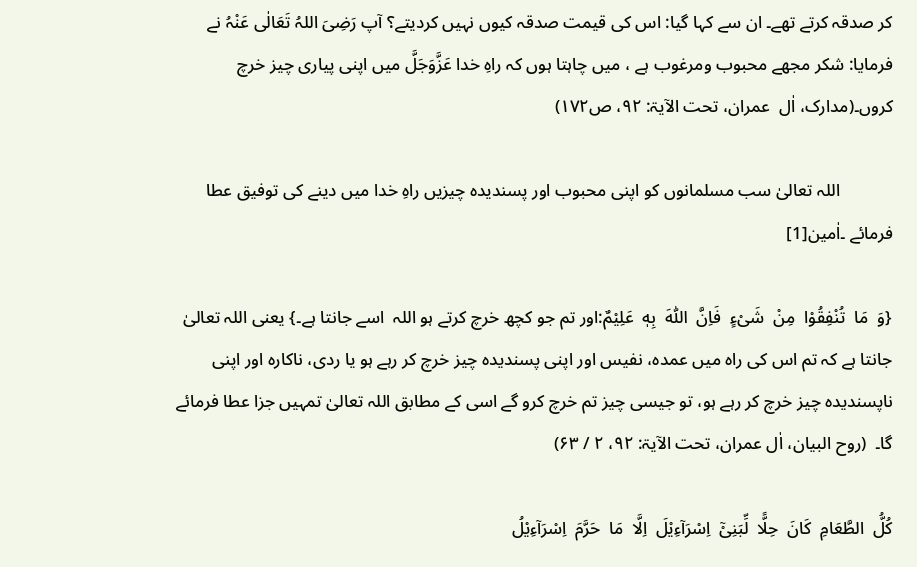کر صدقہ کرتے تھے۔ ان سے کہا گیا: اس کی قیمت صدقہ کیوں نہیں کردیتے؟ آپ رَضِیَ اللہُ تَعَالٰی عَنْہُ نے فرمایا: شکر مجھے محبوب ومرغوب ہے ، میں چاہتا ہوں کہ راہِ خدا عَزَّوَجَلَّ میں اپنی پیاری چیز خرچ کروں۔(مدارک، اٰل  عمران، تحت الآیۃ: ۹۲، ص۱۷۲)

            اللہ تعالیٰ سب مسلمانوں کو اپنی محبوب اور پسندیدہ چیزیں راہِ خدا میں دینے کی توفیق عطا فرمائے ۔اٰمین[1]

{وَ  مَا  تُنْفِقُوْا  مِنْ  شَیْءٍ  فَاِنَّ  اللّٰهَ  بِهٖ  عَلِیْمٌ:اور تم جو کچھ خرچ کرتے ہو اللہ  اسے جانتا ہے۔} یعنی اللہ تعالیٰ جانتا ہے کہ تم اس کی راہ میں عمدہ، نفیس اور اپنی پسندیدہ چیز خرچ کر رہے ہو یا ردی، ناکارہ اور اپنی ناپسندیدہ چیز خرچ کر رہے ہو، تو جیسی چیز تم خرچ کرو گے اسی کے مطابق اللہ تعالیٰ تمہیں جزا عطا فرمائے گا۔  (روح البیان، اٰل عمران، تحت الآیۃ: ۹۲، ۲ / ۶۳)

كُلُّ  الطَّعَامِ  كَانَ  حِلًّا  لِّبَنِیْۤ  اِسْرَآءِیْلَ  اِلَّا  مَا  حَرَّمَ  اِسْرَآءِیْلُ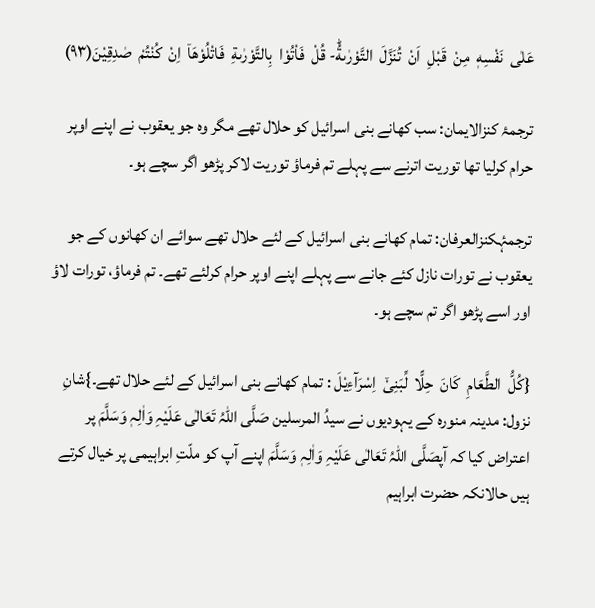عَلٰى  نَفْسِهٖ  مِنْ  قَبْلِ  اَنْ  تُنَزَّلَ  التَّوْرٰىةُؕ- قُلْ  فَاْتُوْا  بِالتَّوْرٰىةِ  فَاتْلُوْهَاۤ  اِنْ  كُنْتُمْ  صٰدِقِیْنَ(۹۳)

ترجمۂ کنزالایمان: سب کھانے بنی اسرائیل کو حلال تھے مگر وہ جو یعقوب نے اپنے اوپر حرام کرلیا تھا توریت اترنے سے پہلے تم فرماؤ توریت لاکر پڑھو اگر سچے ہو۔

ترجمۂکنزالعرفان: تمام کھانے بنی اسرائیل کے لئے حلال تھے سوائے ان کھانوں کے جو یعقوب نے تورات نازل کئے جانے سے پہلے اپنے اوپر حرام کرلئے تھے۔ تم فرماؤ، تورات لاؤ اور اسے پڑھو اگر تم سچے ہو۔

{كُلُّ  الطَّعَامِ  كَانَ  حِلًّا  لِّبَنِیْۤ  اِسْرَآءِیْلَ : تمام کھانے بنی اسرائیل کے لئے حلال تھے۔}شانِ نزول: مدینہ منورہ کے یہودیوں نے سیدُ المرسلین صَلَّی اللہُ تَعَالٰی عَلَیْہِ وَاٰلِہٖ وَسَلَّمَ پر اعتراض کیا کہ آپصَلَّی اللہُ تَعَالٰی عَلَیْہِ وَاٰلِہٖ وَسَلَّمَ اپنے آپ کو ملّتِ ابراہیمی پر خیال کرتے ہیں حالانکہ حضرت ابراہیم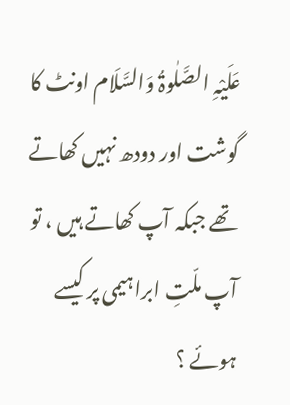عَلَیْہِ الصَّلٰوۃُ وَالسَّلَام اونٹ کا گوشت اور دودھ نہیں کھاتے تھے جبکہ آپ کھاتے ہیں ، تو آپ ملّتِ ابراہیمی پر کیسے ہوئے ؟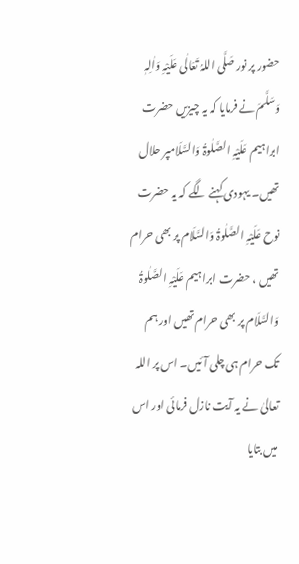حضور پر نور صَلَّی اللہُ تَعَالٰی عَلَیْہِ وَاٰلِہٖ وَسَلَّمَ نے فرمایا کہ یہ چیزیں حضرت ابراہیم عَلَیْہِ الصَّلٰوۃُ وَالسَّلَامپر حلال تھیں۔ یہودی کہنے لگے کہ یہ حضرت نوح عَلَیْہِ الصَّلٰوۃُ وَالسَّلَام پر بھی حرام تھیں ، حضرت ابراہیم عَلَیْہِ الصَّلٰوۃُ وَالسَّلَام پر بھی حرام تھیں اور ہم تک حرام ہی چلی آئیں۔ اس پر اللہ تعالیٰ نے یہ آیت نازل فرمائی اور اس میں بتایا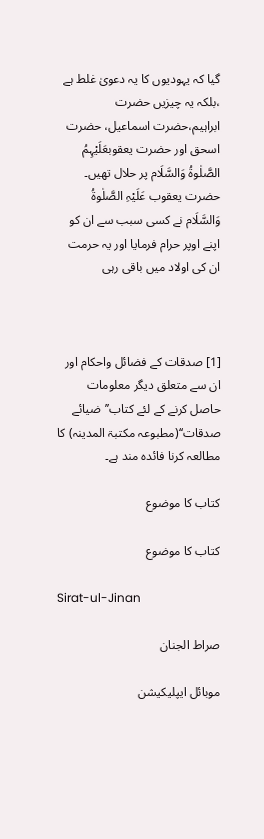گیا کہ یہودیوں کا یہ دعویٰ غلط ہے ،بلکہ یہ چیزیں حضرت ابراہیم،حضرت اسماعیل، حضرت اسحق اور حضرت یعقوبعَلَیْہِمُ الصَّلٰوۃُ وَالسَّلَام پر حلال تھیں۔ حضرت یعقوب عَلَیْہِ الصَّلٰوۃُ وَالسَّلَام نے کسی سبب سے ان کو اپنے اوپر حرام فرمایا اور یہ حرمت ان کی اولاد میں باقی رہی



[1] صدقات کے فضائل واحکام اور ان سے متعلق دیگر معلومات حاصل کرنے کے لئے کتاب’’ضیائے صدقات‘‘(مطبوعہ مکتبۃ المدینہ) کا مطالعہ کرنا فائدہ مند ہے۔

کتاب کا موضوع

کتاب کا موضوع

Sirat-ul-Jinan

صراط الجنان

موبائل ایپلیکیشن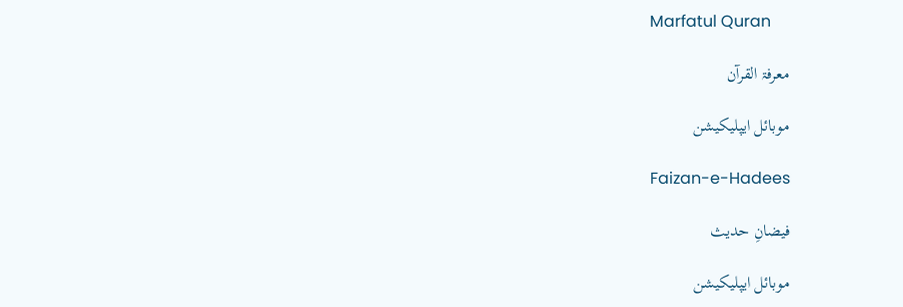Marfatul Quran

معرفۃ القرآن

موبائل ایپلیکیشن

Faizan-e-Hadees

فیضانِ حدیث

موبائل ایپلیکیشن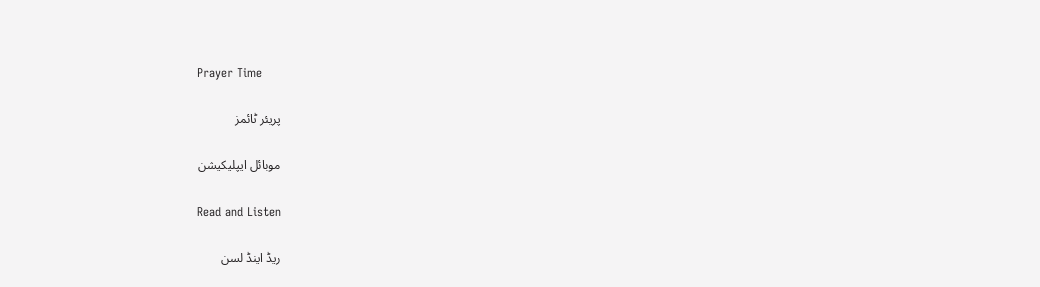Prayer Time

پریئر ٹائمز

موبائل ایپلیکیشن

Read and Listen

ریڈ اینڈ لسن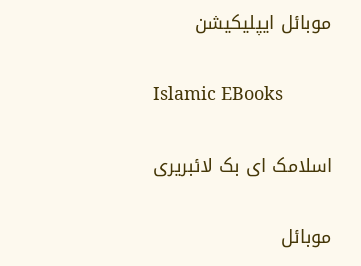موبائل ایپلیکیشن

Islamic EBooks

اسلامک ای بک لائبریری

موبائل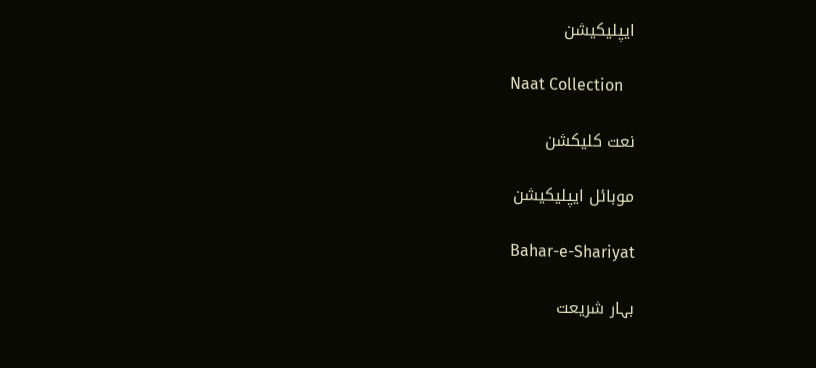ایپلیکیشن

Naat Collection

نعت کلیکشن

موبائل ایپلیکیشن

Bahar-e-Shariyat

بہار شریعت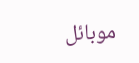موبائل